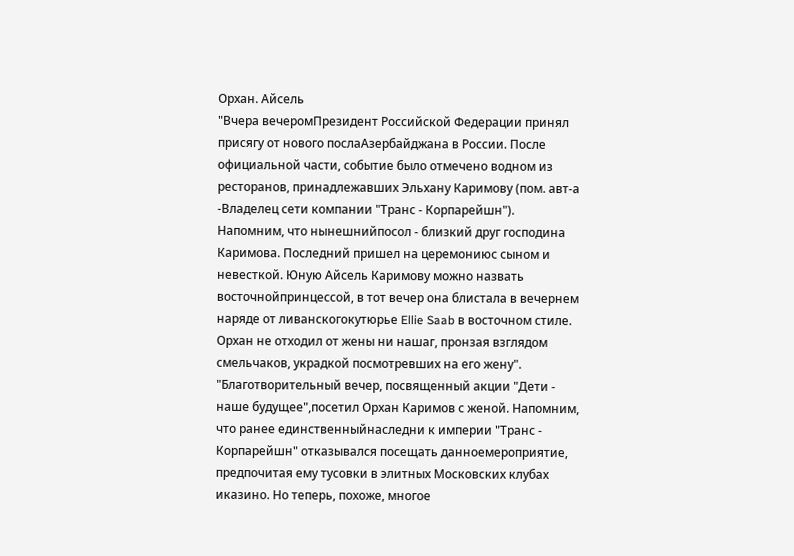Орхан. Айсель
"Вчера вечеромПрезидент Российской Федерации принял присягу от нового послаАзербайджана в России. После официальной части, событие было отмечено водном из ресторанов, принадлежавших Эльхану Каримову (пом. авт-а -Владелец сети компании "Транс - Корпарейшн"). Напомним, что нынешнийпосол - близкий друг господина Каримова. Последний пришел на церемониюс сыном и невесткой. Юную Айсель Каримову можно назвать восточнойпринцессой, в тот вечер она блистала в вечернем наряде от ливанскогокутюрье Ellie Saab в восточном стиле. Орхан не отходил от жены ни нашаг, пронзая взглядом смельчаков, украдкой посмотревших на его жену". "Благотворительный вечер, посвященный акции "Дети - наше будущее",посетил Орхан Каримов с женой. Напомним, что ранее единственныйнаследни к империи "Транс - Корпарейшн" отказывался посещать данноемероприятие, предпочитая ему тусовки в элитных Московских клубах иказино. Но теперь, похоже, многое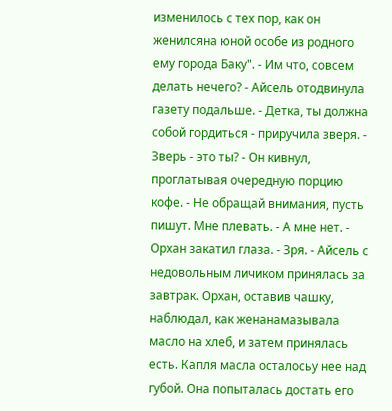изменилось с тех пор, как он женилсяна юной особе из родного ему города Баку". - Им что, совсем делать нечего? - Айсель отодвинула газету подальше. - Детка, ты должна собой гордиться - приручила зверя. - Зверь - это ты? - Он кивнул, проглатывая очередную порцию кофе. - Не обращай внимания, пусть пишут. Мне плевать. - А мне нет. - Орхан закатил глаза. - Зря. - Айсель с недовольным личиком принялась за завтрак. Орхан, оставив чашку, наблюдал, как женанамазывала масло на хлеб, и затем принялась есть. Капля масла осталосьу нее над губой. Она попыталась достать его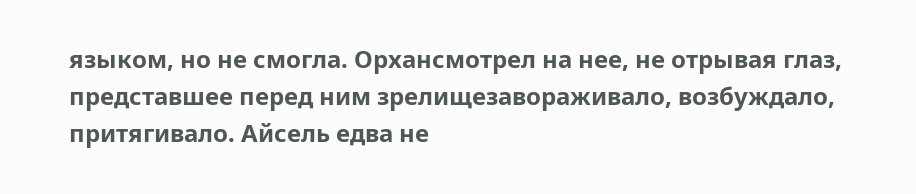языком, но не смогла. Орхансмотрел на нее, не отрывая глаз, представшее перед ним зрелищезавораживало, возбуждало, притягивало. Айсель едва не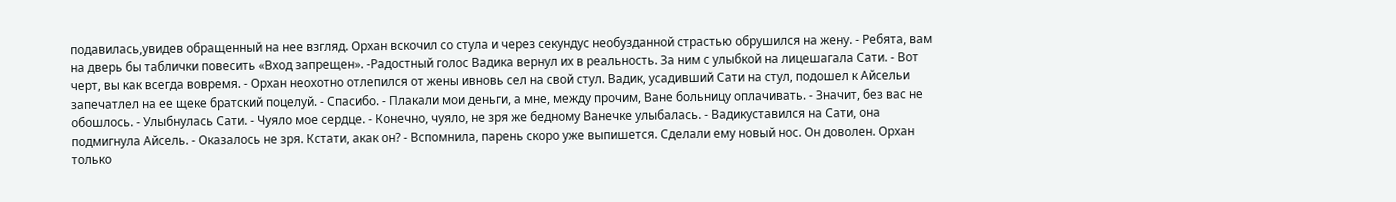подавилась,увидев обращенный на нее взгляд. Орхан вскочил со стула и через секундус необузданной страстью обрушился на жену. - Ребята, вам на дверь бы таблички повесить «Вход запрещен». -Радостный голос Вадика вернул их в реальность. За ним с улыбкой на лицешагала Сати. - Вот черт, вы как всегда вовремя. - Орхан неохотно отлепился от жены ивновь сел на свой стул. Вадик, усадивший Сати на стул, подошел к Айсельи запечатлел на ее щеке братский поцелуй. - Спасибо. - Плакали мои деньги, а мне, между прочим, Ване больницу оплачивать. - Значит, без вас не обошлось. - Улыбнулась Сати. - Чуяло мое сердце. - Конечно, чуяло, не зря же бедному Ванечке улыбалась. - Вадикуставился на Сати, она подмигнула Айсель. - Оказалось не зря. Кстати, акак он? - Вспомнила, парень скоро уже выпишется. Сделали ему новый нос. Он доволен. Орхан только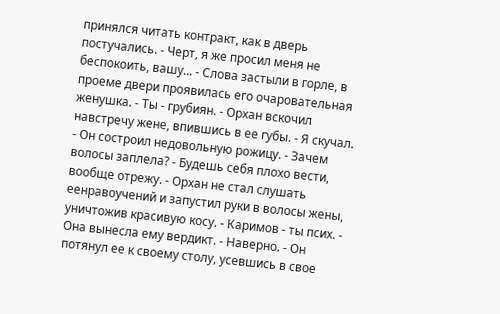принялся читать контракт, как в дверь постучались. - Черт, я же просил меня не беспокоить, вашу... - Слова застыли в горле, в проеме двери проявилась его очаровательная женушка. - Ты - грубиян. - Орхан вскочил навстречу жене, впившись в ее губы. - Я скучал. - Он состроил недовольную рожицу. - Зачем волосы заплела? - Будешь себя плохо вести, вообще отрежу. - Орхан не стал слушать еенравоучений и запустил руки в волосы жены, уничтожив красивую косу. - Каримов - ты псих. - Она вынесла ему вердикт. - Наверно. - Он потянул ее к своему столу, усевшись в свое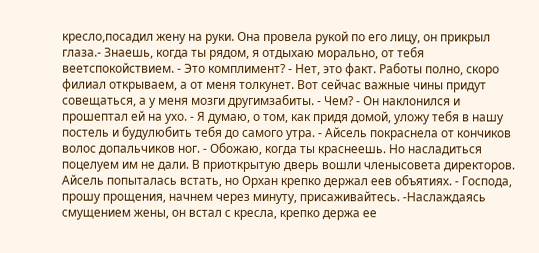кресло,посадил жену на руки. Она провела рукой по его лицу, он прикрыл глаза.- Знаешь, когда ты рядом, я отдыхаю морально, от тебя веетспокойствием. - Это комплимент? - Нет, это факт. Работы полно, скоро филиал открываем, а от меня толкунет. Вот сейчас важные чины придут совещаться, а у меня мозги другимзабиты. - Чем? - Он наклонился и прошептал ей на ухо. - Я думаю, о том, как придя домой, уложу тебя в нашу постель и будулюбить тебя до самого утра. - Айсель покраснела от кончиков волос допальчиков ног. - Обожаю, когда ты краснеешь. Но насладиться поцелуем им не дали. В приоткрытую дверь вошли членысовета директоров. Айсель попыталась встать, но Орхан крепко держал еев объятиях. - Господа, прошу прощения, начнем через минуту, присаживайтесь. -Наслаждаясь смущением жены, он встал с кресла, крепко держа ее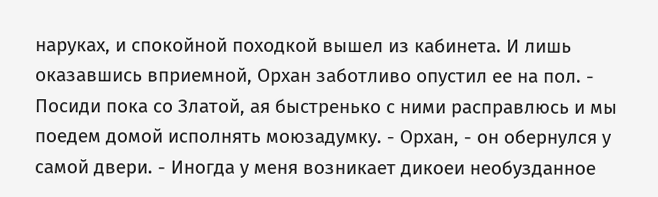наруках, и спокойной походкой вышел из кабинета. И лишь оказавшись вприемной, Орхан заботливо опустил ее на пол. - Посиди пока со Златой, ая быстренько с ними расправлюсь и мы поедем домой исполнять моюзадумку. - Орхан, - он обернулся у самой двери. - Иногда у меня возникает дикоеи необузданное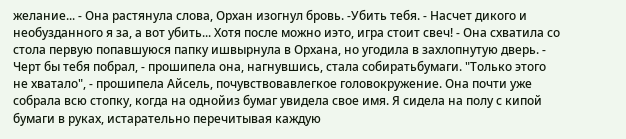желание... - Она растянула слова, Орхан изогнул бровь. -Убить тебя. - Насчет дикого и необузданного я за, а вот убить... Хотя после можно иэто, игра стоит свеч! - Она схватила со стола первую попавшуюся папку ишвырнула в Орхана, но угодила в захлопнутую дверь. - Черт бы тебя побрал, - прошипела она, нагнувшись, стала собиратьбумаги. "Только этого не хватало", - прошипела Айсель, почувствовавлегкое головокружение. Она почти уже собрала всю стопку, когда на однойиз бумаг увидела свое имя. Я сидела на полу с кипой бумаги в руках, истарательно перечитывая каждую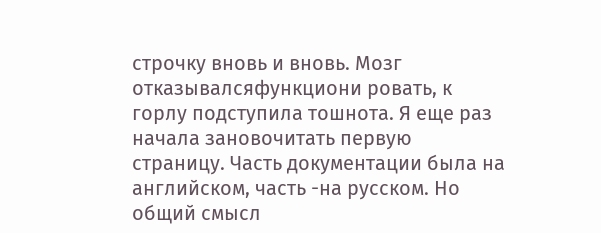строчку вновь и вновь. Мозг отказывалсяфункциони ровать, к горлу подступила тошнота. Я еще раз начала зановочитать первую страницу. Часть документации была на английском, часть -на русском. Но общий смысл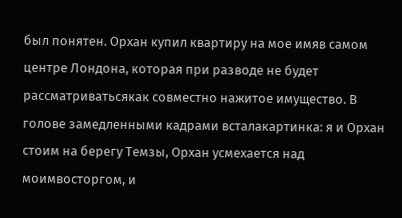был понятен. Орхан купил квартиру на мое имяв самом центре Лондона, которая при разводе не будет рассматриватьсякак совместно нажитое имущество. В голове замедленными кадрами всталакартинка: я и Орхан стоим на берегу Темзы, Орхан усмехается над моимвосторгом, и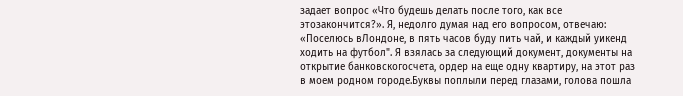задает вопрос «Что будешь делать после того, как все этозакончится?». Я, недолго думая над его вопросом, отвечаю: «Поселюсь вЛондоне, в пять часов буду пить чай, и каждый уикенд ходить на футбол". Я взялась за следующий документ, документы на открытие банковскогосчета, ордер на еще одну квартиру, на этот раз в моем родном городе.Буквы поплыли перед глазами, голова пошла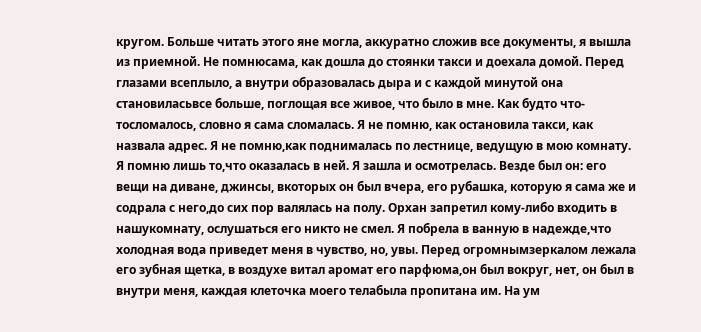кругом. Больше читать этого яне могла, аккуратно сложив все документы, я вышла из приемной. Не помнюсама, как дошла до стоянки такси и доехала домой. Перед глазами всеплыло, а внутри образовалась дыра и с каждой минутой она становиласьвсе больше, поглощая все живое, что было в мне. Как будто что-тосломалось, словно я сама сломалась. Я не помню, как остановила такси, как назвала адрес. Я не помню,как поднималась по лестнице, ведущую в мою комнату. Я помню лишь то,что оказалась в ней. Я зашла и осмотрелась. Везде был он: его вещи на диване, джинсы, вкоторых он был вчера, его рубашка, которую я сама же и содрала с него,до сих пор валялась на полу. Орхан запретил кому-либо входить в нашукомнату, ослушаться его никто не смел. Я побрела в ванную в надежде,что холодная вода приведет меня в чувство, но, увы. Перед огромнымзеркалом лежала его зубная щетка, в воздухе витал аромат его парфюма,он был вокруг, нет, он был в внутри меня, каждая клеточка моего телабыла пропитана им. На ум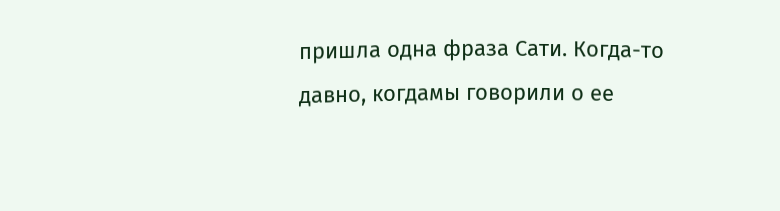пришла одна фраза Сати. Когда-то давно, когдамы говорили о ее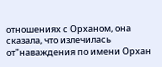отношениях с Орханом, она сказала, что излечилась от"наваждения по имени Орхан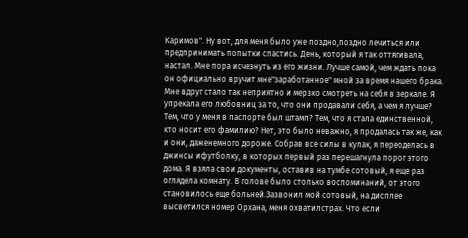Каримов". Ну вот, для меня было уже поздно,поздно лечиться или предпринимать попытки спастись. День, который я так оттягивала, настал. Мне пора исчезнуть из его жизни. Лучше самой, чем ждать пока он официально вручит мне"заработанное" мной за время нашего брака. Мне вдруг стало так неприятно и мерзко смотреть на себя в зеркале. Я упрекала его любовниц за то, что они продавали себя, а чем я лучше? Тем, что у меня в паспорте был штамп? Тем, что я стала единственной, кто носит его фамилию? Нет, это было неважно, я продалась так же, как и они, даженемного дороже. Собрав все силы в кулак, я переоделась в джинсы ифутболку, в которых первый раз перешагнула порог этого дома. Я взяла свои документы, оставив на тумбе сотовый, я еще раз оглядела комнату. В голове было столько воспоминаний, от этого становилось еще больней.Зазвонил мой сотовый, на дисплее высветился номер Орхана, меня охватилстрах. Что если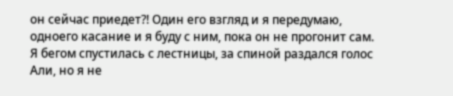он сейчас приедет?! Один его взгляд и я передумаю, одноего касание и я буду с ним, пока он не прогонит сам. Я бегом спустилась с лестницы, за спиной раздался голос Али, но я не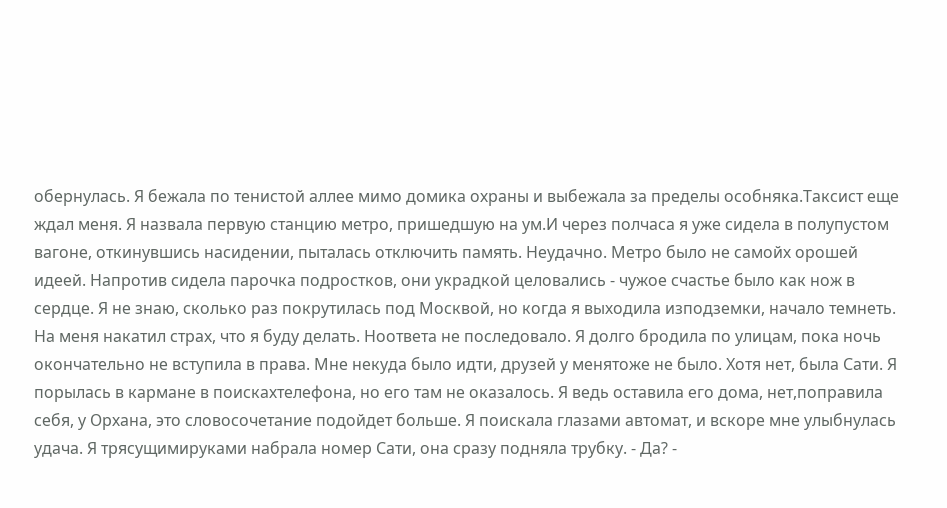обернулась. Я бежала по тенистой аллее мимо домика охраны и выбежала за пределы особняка.Таксист еще ждал меня. Я назвала первую станцию метро, пришедшую на ум.И через полчаса я уже сидела в полупустом вагоне, откинувшись насидении, пыталась отключить память. Неудачно. Метро было не самойх орошей идеей. Напротив сидела парочка подростков, они украдкой целовались - чужое счастье было как нож в сердце. Я не знаю, сколько раз покрутилась под Москвой, но когда я выходила изподземки, начало темнеть. На меня накатил страх, что я буду делать. Ноответа не последовало. Я долго бродила по улицам, пока ночь окончательно не вступила в права. Мне некуда было идти, друзей у менятоже не было. Хотя нет, была Сати. Я порылась в кармане в поискахтелефона, но его там не оказалось. Я ведь оставила его дома, нет,поправила себя, у Орхана, это словосочетание подойдет больше. Я поискала глазами автомат, и вскоре мне улыбнулась удача. Я трясущимируками набрала номер Сати, она сразу подняла трубку. - Да? -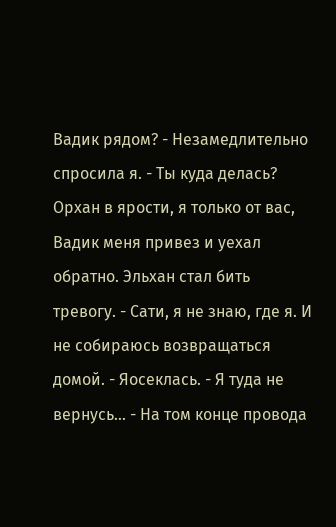Вадик рядом? - Незамедлительно спросила я. - Ты куда делась? Орхан в ярости, я только от вас, Вадик меня привез и уехал обратно. Эльхан стал бить тревогу. - Сати, я не знаю, где я. И не собираюсь возвращаться домой. - Яосеклась. - Я туда не вернусь... - На том конце провода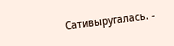Сативыругалась. -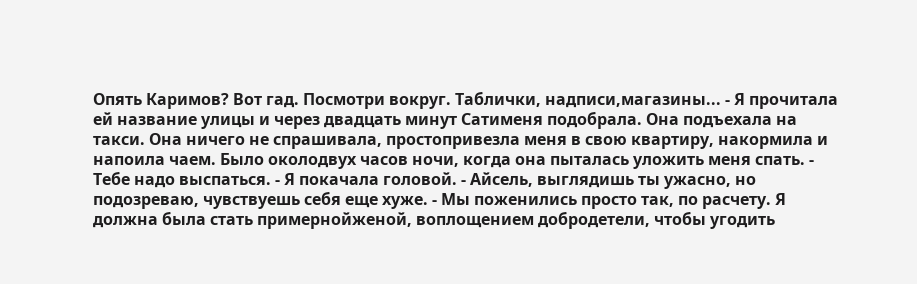Опять Каримов? Вот гад. Посмотри вокруг. Таблички, надписи,магазины... - Я прочитала ей название улицы и через двадцать минут Сатименя подобрала. Она подъехала на такси. Она ничего не спрашивала, простопривезла меня в свою квартиру, накормила и напоила чаем. Было околодвух часов ночи, когда она пыталась уложить меня спать. - Тебе надо выспаться. - Я покачала головой. - Айсель, выглядишь ты ужасно, но подозреваю, чувствуешь себя еще хуже. - Мы поженились просто так, по расчету. Я должна была стать примернойженой, воплощением добродетели, чтобы угодить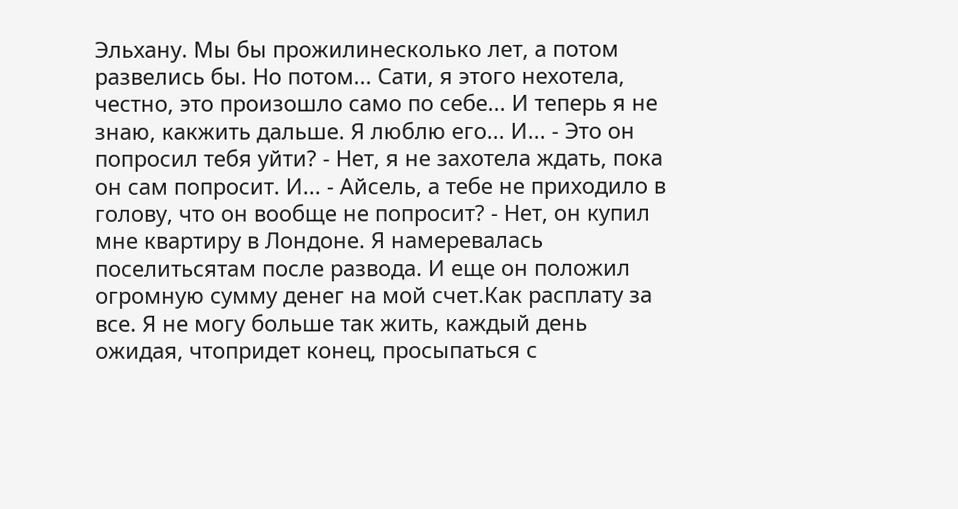Эльхану. Мы бы прожилинесколько лет, а потом развелись бы. Но потом... Сати, я этого нехотела, честно, это произошло само по себе... И теперь я не знаю, какжить дальше. Я люблю его... И... - Это он попросил тебя уйти? - Нет, я не захотела ждать, пока он сам попросит. И... - Айсель, а тебе не приходило в голову, что он вообще не попросит? - Нет, он купил мне квартиру в Лондоне. Я намеревалась поселитьсятам после развода. И еще он положил огромную сумму денег на мой счет.Как расплату за все. Я не могу больше так жить, каждый день ожидая, чтопридет конец, просыпаться с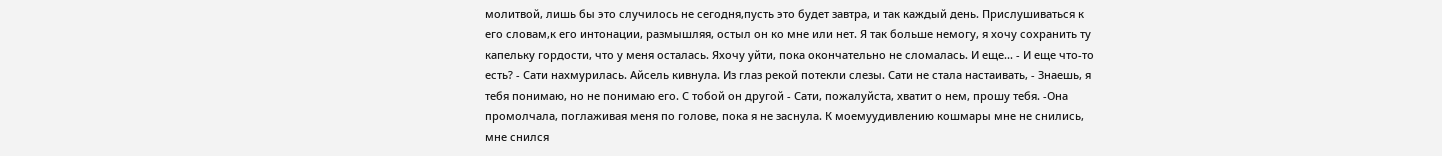молитвой, лишь бы это случилось не сегодня,пусть это будет завтра, и так каждый день. Прислушиваться к его словам,к его интонации, размышляя, остыл он ко мне или нет. Я так больше немогу, я хочу сохранить ту капельку гордости, что у меня осталась. Яхочу уйти, пока окончательно не сломалась. И еще... - И еще что-то есть? - Сати нахмурилась. Айсель кивнула. Из глаз рекой потекли слезы. Сати не стала настаивать, - Знаешь, я тебя понимаю, но не понимаю его. С тобой он другой - Сати, пожалуйста, хватит о нем, прошу тебя. -Она промолчала, поглаживая меня по голове, пока я не заснула. К моемуудивлению кошмары мне не снились, мне снился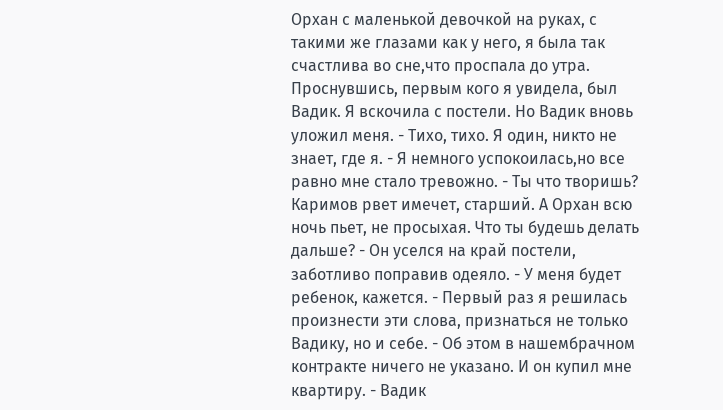Орхан с маленькой девочкой на руках, с такими же глазами как у него, я была так счастлива во сне,что проспала до утра. Проснувшись, первым кого я увидела, был Вадик. Я вскочила с постели. Но Вадик вновь уложил меня. - Тихо, тихо. Я один, никто не знает, где я. - Я немного успокоилась,но все равно мне стало тревожно. - Ты что творишь? Каримов рвет имечет, старший. А Орхан всю ночь пьет, не просыхая. Что ты будешь делать дальше? - Он уселся на край постели, заботливо поправив одеяло. - У меня будет ребенок, кажется. - Первый раз я решилась произнести эти слова, признаться не только Вадику, но и себе. - Об этом в нашембрачном контракте ничего не указано. И он купил мне квартиру. - Вадик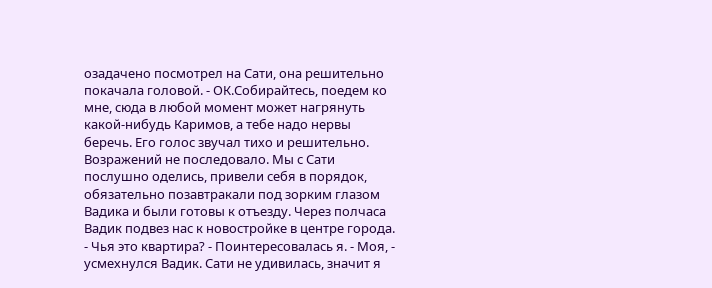озадачено посмотрел на Сати, она решительно покачала головой. - ОК.Собирайтесь, поедем ко мне, сюда в любой момент может нагрянуть какой-нибудь Каримов, а тебе надо нервы беречь. Его голос звучал тихо и решительно. Возражений не последовало. Мы с Сати послушно оделись, привели себя в порядок, обязательно позавтракали под зорким глазом Вадика и были готовы к отъезду. Через полчаса Вадик подвез нас к новостройке в центре города. - Чья это квартира? - Поинтересовалась я. - Моя, - усмехнулся Вадик. Сати не удивилась, значит я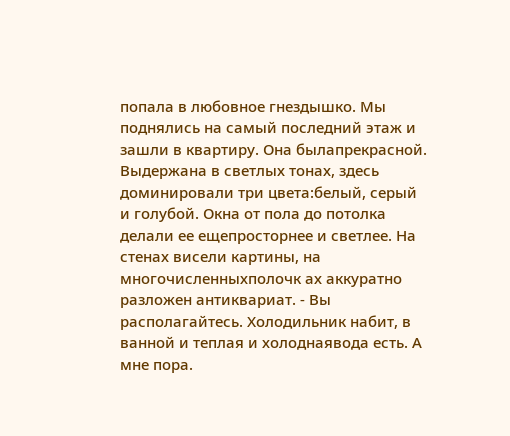попала в любовное гнездышко. Мы поднялись на самый последний этаж и зашли в квартиру. Она былапрекрасной. Выдержана в светлых тонах, здесь доминировали три цвета:белый, серый и голубой. Окна от пола до потолка делали ее ещепросторнее и светлее. На стенах висели картины, на многочисленныхполочк ах аккуратно разложен антиквариат. - Вы располагайтесь. Холодильник набит, в ванной и теплая и холоднаявода есть. А мне пора.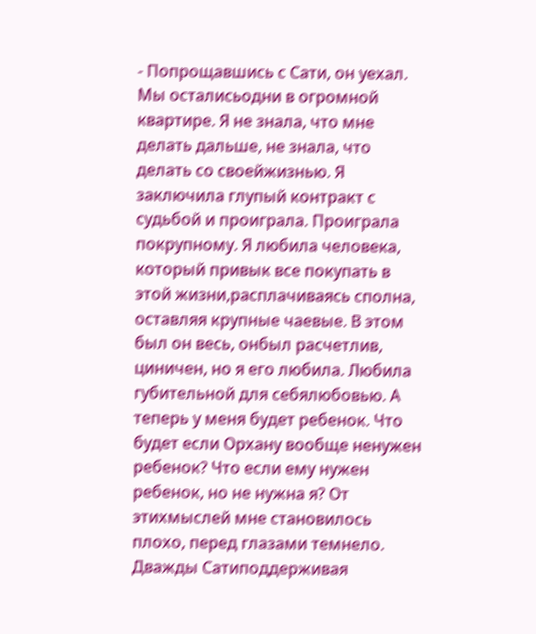- Попрощавшись с Сати, он уехал. Мы осталисьодни в огромной квартире. Я не знала, что мне делать дальше, не знала, что делать со своейжизнью. Я заключила глупый контракт с судьбой и проиграла. Проиграла покрупному. Я любила человека, который привык все покупать в этой жизни,расплачиваясь сполна, оставляя крупные чаевые. В этом был он весь, онбыл расчетлив, циничен, но я его любила. Любила губительной для себялюбовью. А теперь у меня будет ребенок. Что будет если Орхану вообще ненужен ребенок? Что если ему нужен ребенок, но не нужна я? От этихмыслей мне становилось плохо, перед глазами темнело. Дважды Сатиподдерживая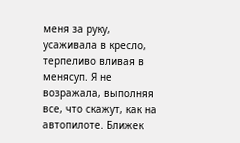меня за руку, усаживала в кресло, терпеливо вливая в менясуп. Я не возражала, выполняя все, что скажут, как на автопилоте. Ближек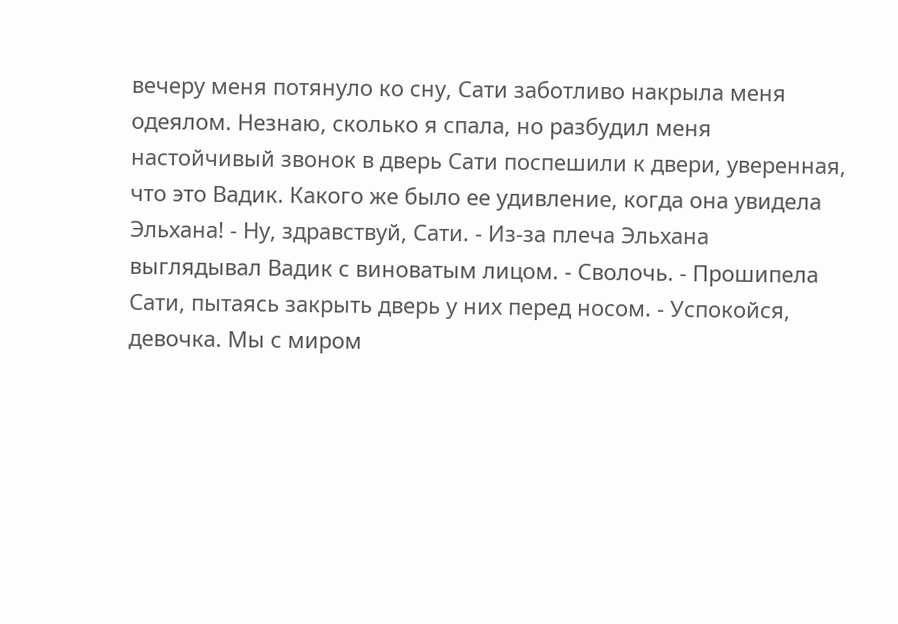вечеру меня потянуло ко сну, Сати заботливо накрыла меня одеялом. Незнаю, сколько я спала, но разбудил меня настойчивый звонок в дверь Сати поспешили к двери, уверенная, что это Вадик. Какого же было ее удивление, когда она увидела Эльхана! - Ну, здравствуй, Сати. - Из-за плеча Эльхана выглядывал Вадик с виноватым лицом. - Сволочь. - Прошипела Сати, пытаясь закрыть дверь у них перед носом. - Успокойся, девочка. Мы с миром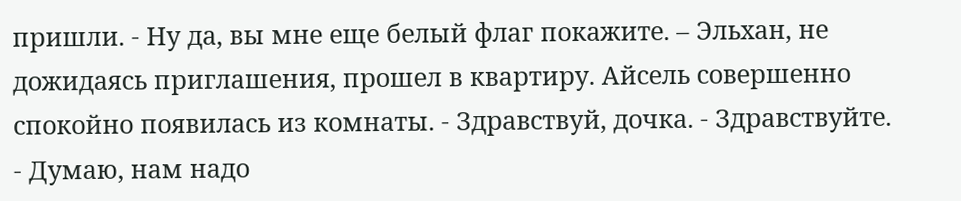пришли. - Ну да, вы мне еще белый флаг покажите. – Эльхан, не дожидаясь приглашения, прошел в квартиру. Айсель совершенно спокойно появилась из комнаты. - Здравствуй, дочка. - Здравствуйте. - Думаю, нам надо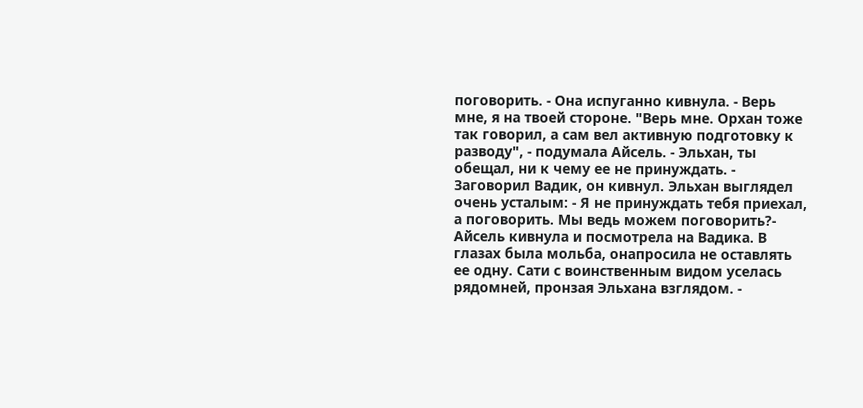поговорить. - Она испуганно кивнула. - Верь мне, я на твоей стороне. "Верь мне. Орхан тоже так говорил, а сам вел активную подготовку к разводу", - подумала Айсель. - Эльхан, ты обещал, ни к чему ее не принуждать. - Заговорил Вадик, он кивнул. Эльхан выглядел очень усталым: - Я не принуждать тебя приехал, а поговорить. Мы ведь можем поговорить?- Айсель кивнула и посмотрела на Вадика. В глазах была мольба, онапросила не оставлять ее одну. Сати с воинственным видом уселась рядомней, пронзая Эльхана взглядом. -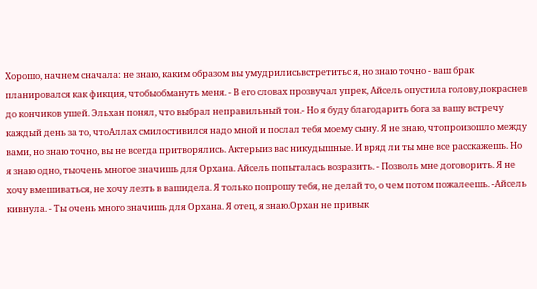Хорошо, начнем сначала: не знаю, каким образом вы умудрилисьвстретитьс я, но знаю точно - ваш брак планировался как фикция, чтобыобмануть меня. - В его словах прозвучал упрек, Айсель опустила голову,покраснев до кончиков ушей. Эльхан понял, что выбрал неправильный тон.- Но я буду благодарить бога за вашу встречу каждый день за то, чтоАллах смилостивился надо мной и послал тебя моему сыну. Я не знаю, чтопроизошло между вами, но знаю точно, вы не всегда притворялись. Актерыиз вас никудышные. И вряд ли ты мне все расскажешь. Но я знаю одно, тыочень многое значишь для Орхана. Айсель попыталась возразить. - Позволь мне договорить. Я не хочу вмешиваться, не хочу лезть в вашидела. Я только попрошу тебя, не делай то, о чем потом пожалеешь. -Айсель кивнула. - Ты очень много значишь для Орхана. Я отец, я знаю.Орхан не привык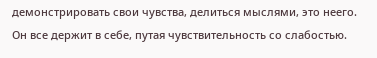демонстрировать свои чувства, делиться мыслями, это неего. Он все держит в себе, путая чувствительность со слабостью.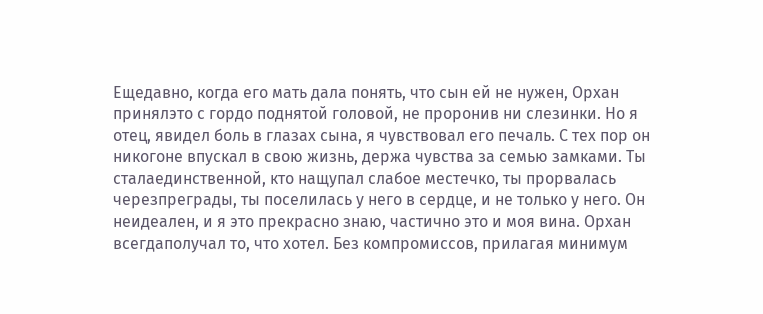Ещедавно, когда его мать дала понять, что сын ей не нужен, Орхан принялэто с гордо поднятой головой, не проронив ни слезинки. Но я отец, явидел боль в глазах сына, я чувствовал его печаль. С тех пор он никогоне впускал в свою жизнь, держа чувства за семью замками. Ты сталаединственной, кто нащупал слабое местечко, ты прорвалась черезпреграды, ты поселилась у него в сердце, и не только у него. Он неидеален, и я это прекрасно знаю, частично это и моя вина. Орхан всегдаполучал то, что хотел. Без компромиссов, прилагая минимум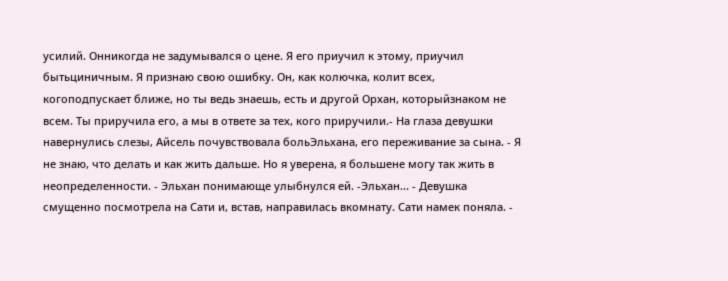усилий. Онникогда не задумывался о цене. Я его приучил к этому, приучил бытьциничным. Я признаю свою ошибку. Он, как колючка, колит всех, когоподпускает ближе, но ты ведь знаешь, есть и другой Орхан, которыйзнаком не всем. Ты приручила его, а мы в ответе за тех, кого приручили.- На глаза девушки навернулись слезы, Айсель почувствовала больЭльхана, его переживание за сына. - Я не знаю, что делать и как жить дальше. Но я уверена, я большене могу так жить в неопределенности. - Эльхан понимающе улыбнулся ей. -Эльхан... - Девушка смущенно посмотрела на Сати и, встав, направилась вкомнату. Сати намек поняла. -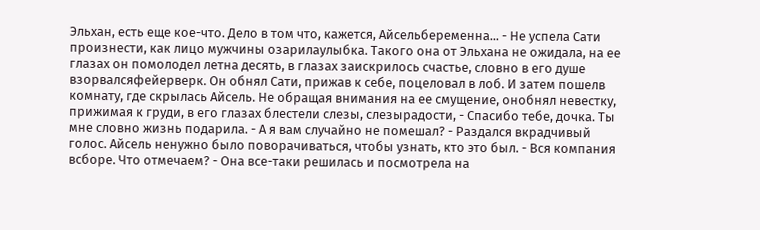Эльхан, есть еще кое-что. Дело в том что, кажется, Айсельбеременна... - Не успела Сати произнести, как лицо мужчины озарилаулыбка. Такого она от Эльхана не ожидала, на ее глазах он помолодел летна десять, в глазах заискрилось счастье, словно в его душе взорвалсяфейерверк. Он обнял Сати, прижав к себе, поцеловал в лоб. И затем пошелв комнату, где скрылась Айсель. Не обращая внимания на ее смущение, онобнял невестку, прижимая к груди, в его глазах блестели слезы, слезырадости, - Спасибо тебе, дочка. Ты мне словно жизнь подарила. - А я вам случайно не помешал? - Раздался вкрадчивый голос. Айсель ненужно было поворачиваться, чтобы узнать, кто это был. - Вся компания всборе. Что отмечаем? - Она все-таки решилась и посмотрела на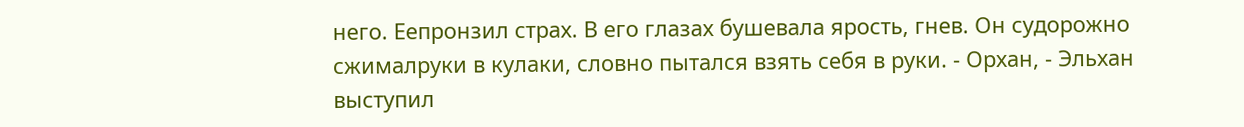него. Еепронзил страх. В его глазах бушевала ярость, гнев. Он судорожно сжималруки в кулаки, словно пытался взять себя в руки. - Орхан, - Эльхан выступил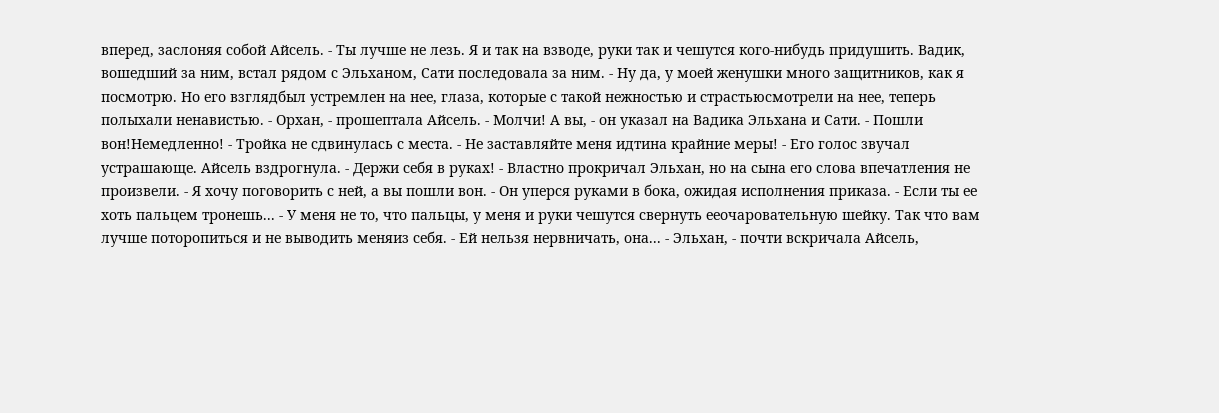вперед, заслоняя собой Айсель. - Ты лучше не лезь. Я и так на взводе, руки так и чешутся кого-нибудь придушить. Вадик, вошедший за ним, встал рядом с Эльханом, Сати последовала за ним. - Ну да, у моей женушки много защитников, как я посмотрю. Но его взглядбыл устремлен на нее, глаза, которые с такой нежностью и страстьюсмотрели на нее, теперь полыхали ненавистью. - Орхан, - прошептала Айсель. - Молчи! А вы, - он указал на Вадика Эльхана и Сати. - Пошли вон!Немедленно! - Тройка не сдвинулась с места. - Не заставляйте меня идтина крайние меры! - Его голос звучал устрашающе. Айсель вздрогнула. - Держи себя в руках! - Властно прокричал Эльхан, но на сына его слова впечатления не произвели. - Я хочу поговорить с ней, а вы пошли вон. - Он уперся руками в бока, ожидая исполнения приказа. - Если ты ее хоть пальцем тронешь... - У меня не то, что пальцы, у меня и руки чешутся свернуть ееочаровательную шейку. Так что вам лучше поторопиться и не выводить меняиз себя. - Ей нельзя нервничать, она... - Эльхан, - почти вскричала Айсель,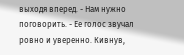выходя вперед. - Нам нужно поговорить. - Ее голос звучал ровно и уверенно. Кивнув,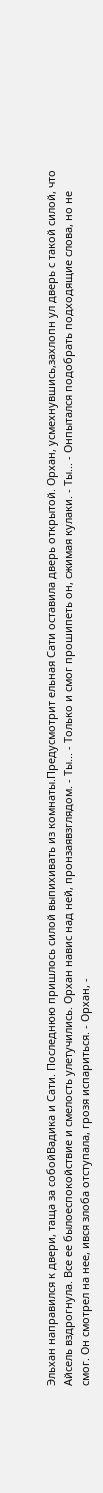Эльхан направился к двери, таща за собойВадика и Сати. Последнюю пришлось силой выпихивать из комнаты.Предусмотрит ельная Сати оставила дверь открытой. Орхан, усмехнувшись,захлопн ул дверь с такой силой, что Айсель вздрогнула. Все ее былоеспокойствие и смелость улетучились. Орхан навис над ней, пронзаявзглядом. - Ты... - Только и смог прошипеть он, сжимая кулаки. - Ты... - Онпытался подобрать подходящие слова, но не смог. Он смотрел на нее, ився злоба отступала, грозя испариться. - Орхан, -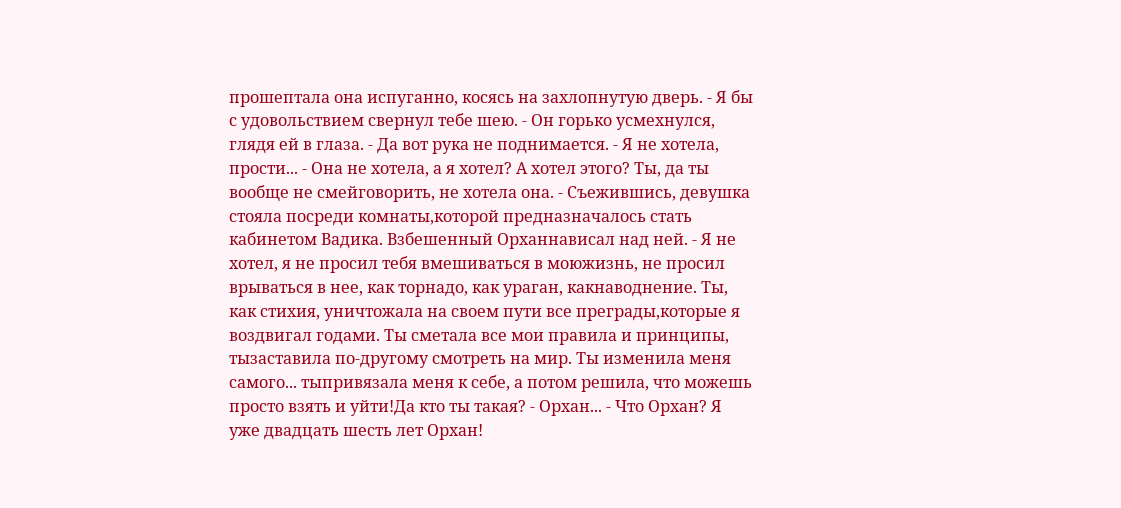прошептала она испуганно, косясь на захлопнутую дверь. - Я бы с удовольствием свернул тебе шею. - Он горько усмехнулся, глядя ей в глаза. - Да вот рука не поднимается. - Я не хотела, прости... - Она не хотела, а я хотел? А хотел этого? Ты, да ты вообще не смейговорить, не хотела она. - Съежившись, девушка стояла посреди комнаты,которой предназначалось стать кабинетом Вадика. Взбешенный Орханнависал над ней. - Я не хотел, я не просил тебя вмешиваться в моюжизнь, не просил врываться в нее, как торнадо, как ураган, какнаводнение. Ты, как стихия, уничтожала на своем пути все преграды,которые я воздвигал годами. Ты сметала все мои правила и принципы, тызаставила по-другому смотреть на мир. Ты изменила меня самого... тыпривязала меня к себе, а потом решила, что можешь просто взять и уйти!Да кто ты такая? - Орхан... - Что Орхан? Я уже двадцать шесть лет Орхан!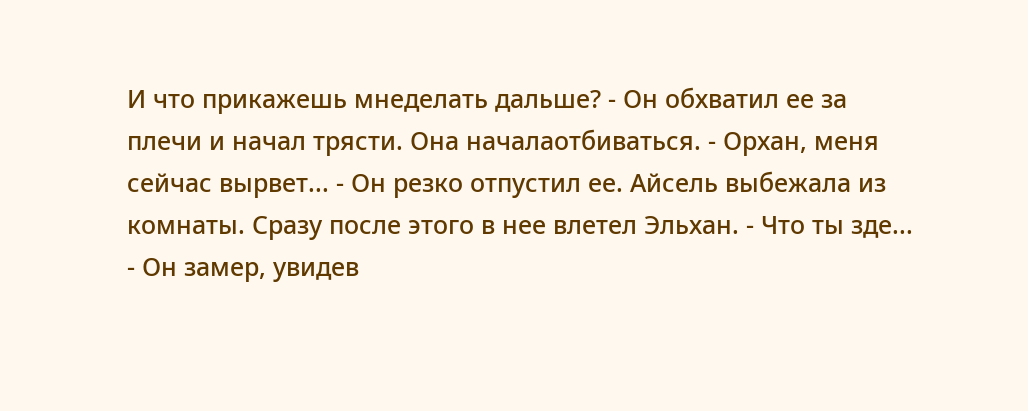И что прикажешь мнеделать дальше? - Он обхватил ее за плечи и начал трясти. Она началаотбиваться. - Орхан, меня сейчас вырвет... - Он резко отпустил ее. Айсель выбежала из комнаты. Сразу после этого в нее влетел Эльхан. - Что ты зде... - Он замер, увидев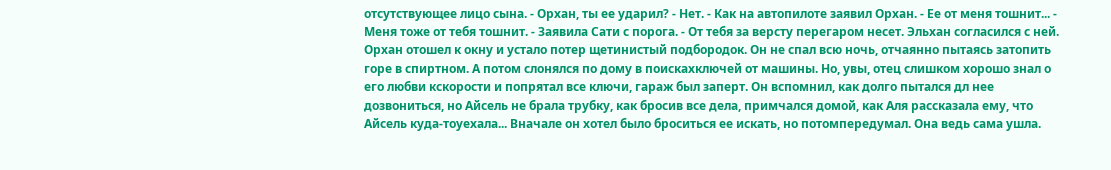отсутствующее лицо сына. - Орхан, ты ее ударил? - Нет. - Как на автопилоте заявил Орхан. - Ее от меня тошнит... - Меня тоже от тебя тошнит. - Заявила Сати с порога. - От тебя за версту перегаром несет. Эльхан согласился с ней. Орхан отошел к окну и устало потер щетинистый подбородок. Он не спал всю ночь, отчаянно пытаясь затопить горе в спиртном. А потом слонялся по дому в поискахключей от машины. Но, увы, отец слишком хорошо знал о его любви кскорости и попрятал все ключи, гараж был заперт. Он вспомнил, как долго пытался дл нее дозвониться, но Айсель не брала трубку, как бросив все дела, примчался домой, как Аля рассказала ему, что Айсель куда-тоуехала... Вначале он хотел было броситься ее искать, но потомпередумал. Она ведь сама ушла.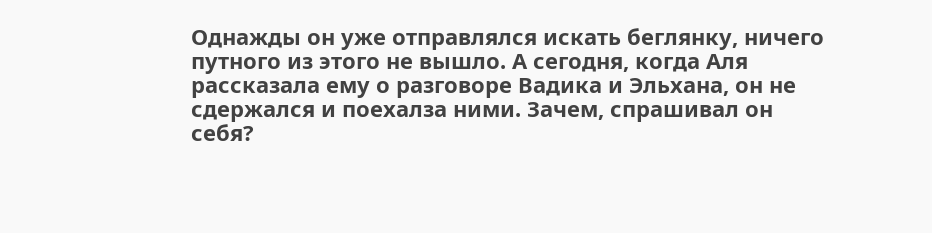Однажды он уже отправлялся искать беглянку, ничего путного из этого не вышло. А сегодня, когда Аля рассказала ему о разговоре Вадика и Эльхана, он не сдержался и поехалза ними. Зачем, спрашивал он себя?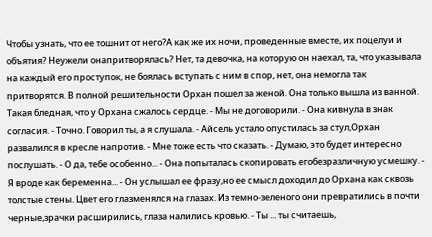Чтобы узнать, что ее тошнит от него?А как же их ночи, проведенные вместе, их поцелуи и объятия? Неужели онапритворялась? Нет, та девочка, на которую он наехал, та, что указывала на каждый его проступок, не боялась вступать с ним в спор, нет, она немогла так притворятся. В полной решительности Орхан пошел за женой. Она только вышла из ванной. Такая бледная, что у Орхана сжалось сердце. - Мы не договорили. - Она кивнула в знак согласия. - Точно. Говорил ты, а я слушала. - Айсель устало опустилась за стул,Орхан развалился в кресле напротив. - Мне тоже есть что сказать. - Думаю, это будет интересно послушать. - О да, тебе особенно... - Она попыталась скопировать егобезразличную усмешку. - Я вроде как беременна... - Он услышал ее фразу,но ее смысл доходил до Орхана как сквозь толстые стены. Цвет его глазменялся на глазах. Из темно-зеленого они превратились в почти черные,зрачки расширились, глаза налились кровью. - Ты ... ты считаешь,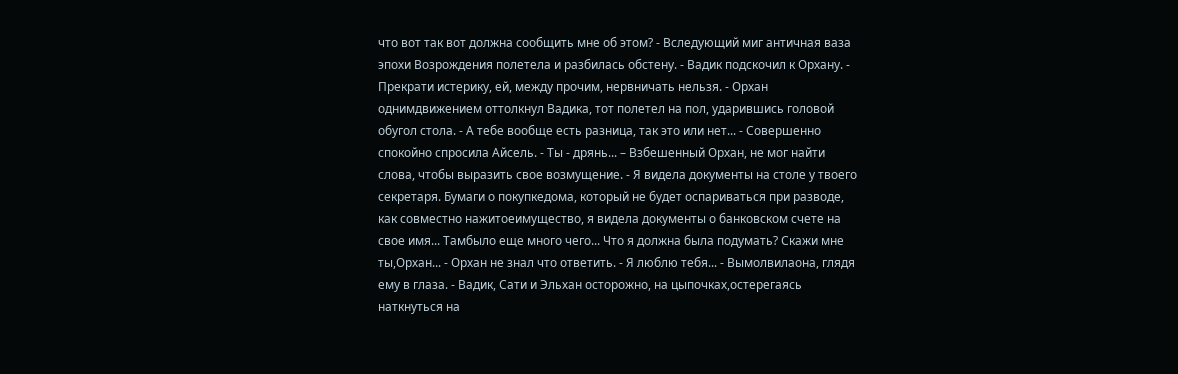что вот так вот должна сообщить мне об этом? - Вследующий миг античная ваза эпохи Возрождения полетела и разбилась обстену. - Вадик подскочил к Орхану. - Прекрати истерику, ей, между прочим, нервничать нельзя. - Орхан однимдвижением оттолкнул Вадика, тот полетел на пол, ударившись головой обугол стола. - А тебе вообще есть разница, так это или нет... - Совершенно спокойно спросила Айсель. - Ты - дрянь... – Взбешенный Орхан, не мог найти слова, чтобы выразить свое возмущение. - Я видела документы на столе у твоего секретаря. Бумаги о покупкедома, который не будет оспариваться при разводе, как совместно нажитоеимущество, я видела документы о банковском счете на свое имя... Тамбыло еще много чего... Что я должна была подумать? Скажи мне ты,Орхан... - Орхан не знал что ответить. - Я люблю тебя... - Вымолвилаона, глядя ему в глаза. - Вадик, Сати и Эльхан осторожно, на цыпочках,остерегаясь наткнуться на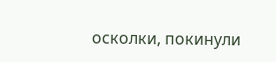осколки, покинули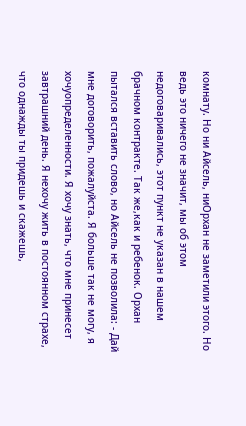комнату. Но ни Айсель, ниОрхан не заметили этого. Но ведь это ничего не значит, мы об этом недоговаривались, этот пункт не указан в нашем брачном контракте. Так же,как и ребенок. Орхан пытался вставить слово, но Айсель не позволила: - Дай мне договорить, пожалуйста. Я больше так не могу, я хочуопределенности. Я хочу знать, что мне принесет завтрашний день. Я нехочу жить в постоянном страхе, что однажды ты придешь и скажешь,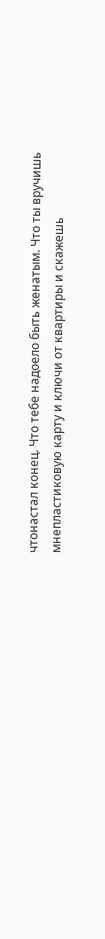чтонастал конец. Что тебе надоело быть женатым. Что ты вручишь мнепластиковую карту и ключи от квартиры и скажешь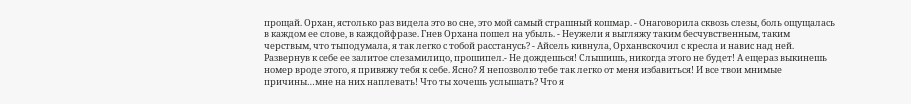прощай. Орхан, ястолько раз видела это во сне, это мой самый страшный кошмар. - Онаговорила сквозь слезы, боль ощущалась в каждом ее слове, в каждойфразе. Гнев Орхана пошел на убыль. - Неужели я выгляжу таким бесчувственным, таким черствым, что тыподумала, я так легко с тобой расстанусь? - Айсель кивнула, Орханвскочил с кресла и навис над ней. Развернув к себе ее залитое слезамилицо, прошипел.- Не дождешься! Слышишь, никогда этого не будет! А ещераз выкинешь номер вроде этого, я привяжу тебя к себе. Ясно? Я непозволю тебе так легко от меня избавиться! И все твои мнимые причины…мне на них наплевать! Что ты хочешь услышать? Что я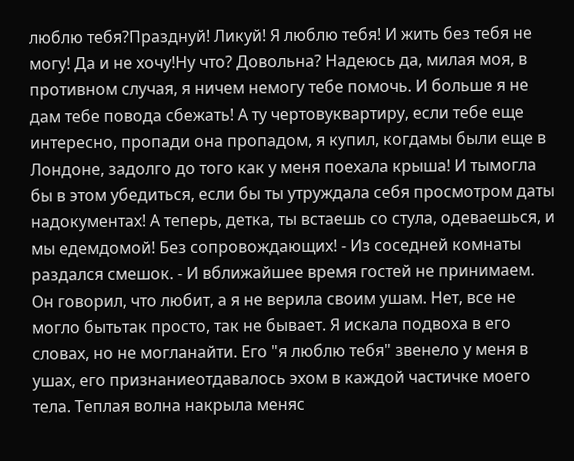люблю тебя?Празднуй! Ликуй! Я люблю тебя! И жить без тебя не могу! Да и не хочу!Ну что? Довольна? Надеюсь да, милая моя, в противном случая, я ничем немогу тебе помочь. И больше я не дам тебе повода сбежать! А ту чертовуквартиру, если тебе еще интересно, пропади она пропадом, я купил, когдамы были еще в Лондоне, задолго до того как у меня поехала крыша! И тымогла бы в этом убедиться, если бы ты утруждала себя просмотром даты надокументах! А теперь, детка, ты встаешь со стула, одеваешься, и мы едемдомой! Без сопровождающих! - Из соседней комнаты раздался смешок. - И вближайшее время гостей не принимаем. Он говорил, что любит, а я не верила своим ушам. Нет, все не могло бытьтак просто, так не бывает. Я искала подвоха в его словах, но не могланайти. Его "я люблю тебя" звенело у меня в ушах, его признаниеотдавалось эхом в каждой частичке моего тела. Теплая волна накрыла меняс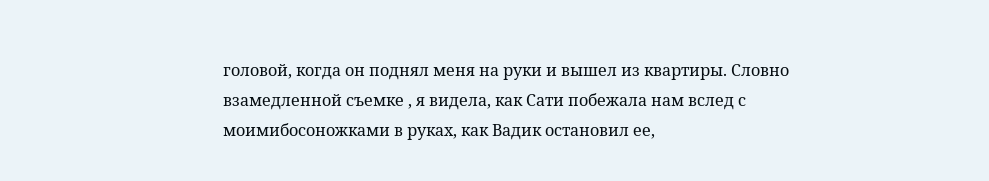головой, когда он поднял меня на руки и вышел из квартиры. Словно взамедленной съемке , я видела, как Сати побежала нам вслед с моимибосоножками в руках, как Вадик остановил ее,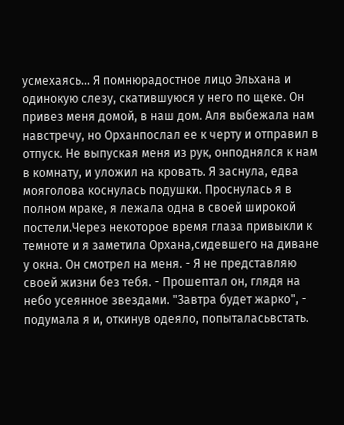усмехаясь... Я помнюрадостное лицо Эльхана и одинокую слезу, скатившуюся у него по щеке. Он привез меня домой, в наш дом. Аля выбежала нам навстречу, но Орханпослал ее к черту и отправил в отпуск. Не выпуская меня из рук, онподнялся к нам в комнату, и уложил на кровать. Я заснула, едва мояголова коснулась подушки. Проснулась я в полном мраке, я лежала одна в своей широкой постели.Через некоторое время глаза привыкли к темноте и я заметила Орхана,сидевшего на диване у окна. Он смотрел на меня. - Я не представляю своей жизни без тебя. - Прошептал он, глядя на небо усеянное звездами. "Завтра будет жарко", - подумала я и, откинув одеяло, попыталасьвстать.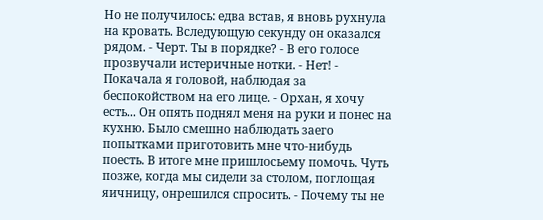Но не получилось: едва встав, я вновь рухнула на кровать. Вследующую секунду он оказался рядом. - Черт. Ты в порядке? - В его голосе прозвучали истеричные нотки. - Нет! - Покачала я головой, наблюдая за беспокойством на его лице. - Орхан, я хочу есть... Он опять поднял меня на руки и понес на кухню. Было смешно наблюдать заего попытками приготовить мне что-нибудь поесть. В итоге мне пришлосьему помочь. Чуть позже, когда мы сидели за столом, поглощая яичницу, онрешился спросить. - Почему ты не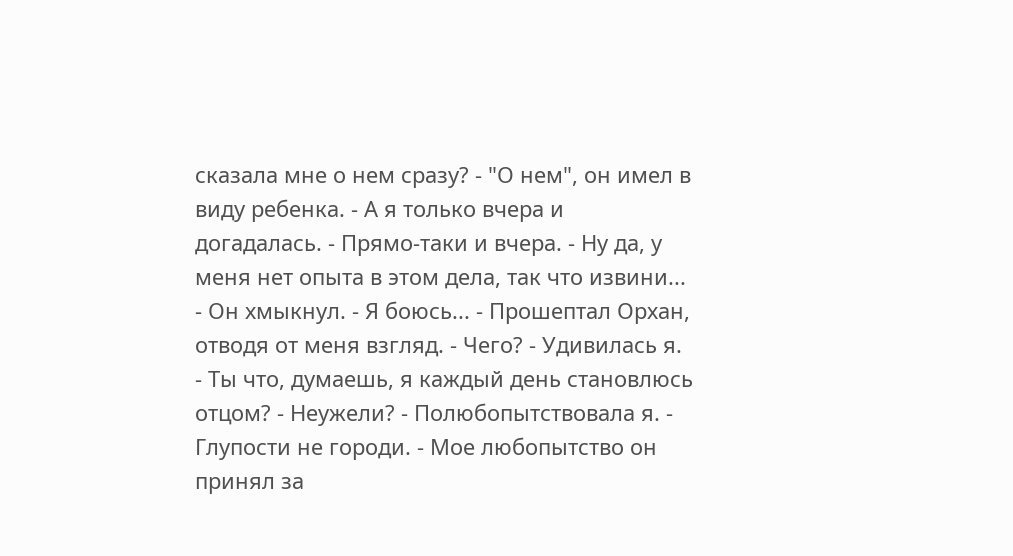сказала мне о нем сразу? - "О нем", он имел в виду ребенка. - А я только вчера и догадалась. - Прямо-таки и вчера. - Ну да, у меня нет опыта в этом дела, так что извини... - Он хмыкнул. - Я боюсь... - Прошептал Орхан, отводя от меня взгляд. - Чего? - Удивилась я. - Ты что, думаешь, я каждый день становлюсь отцом? - Неужели? - Полюбопытствовала я. - Глупости не городи. - Мое любопытство он принял за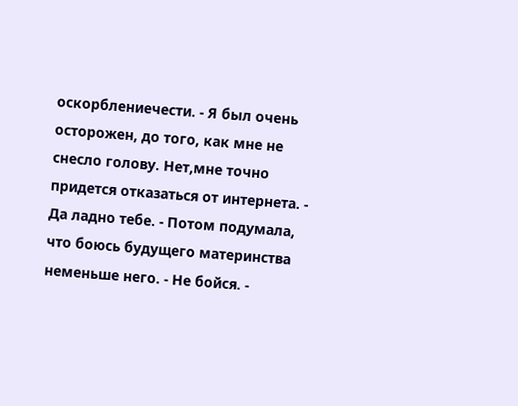оскорблениечести. - Я был очень осторожен, до того, как мне не снесло голову. Нет,мне точно придется отказаться от интернета. - Да ладно тебе. - Потом подумала, что боюсь будущего материнства неменьше него. - Не бойся. -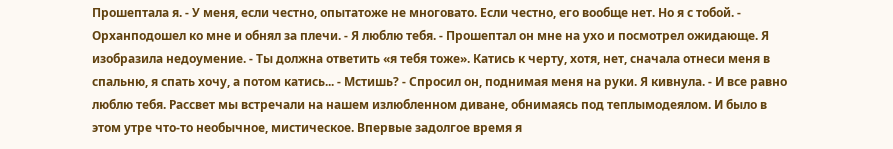Прошептала я. - У меня, если честно, опытатоже не многовато. Если честно, его вообще нет. Но я с тобой. - Орханподошел ко мне и обнял за плечи. - Я люблю тебя. - Прошептал он мне на ухо и посмотрел ожидающе. Я изобразила недоумение. - Ты должна ответить «я тебя тоже». Катись к черту, хотя, нет, сначала отнеси меня в спальню, я спать хочу, а потом катись... - Мстишь? - Спросил он, поднимая меня на руки. Я кивнула. - И все равно люблю тебя. Рассвет мы встречали на нашем излюбленном диване, обнимаясь под теплымодеялом. И было в этом утре что-то необычное, мистическое. Впервые задолгое время я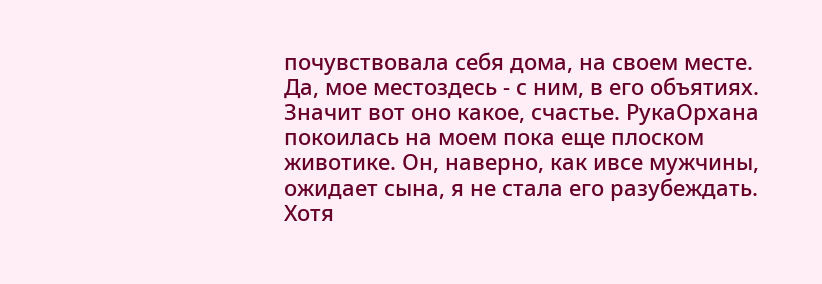почувствовала себя дома, на своем месте. Да, мое местоздесь - с ним, в его объятиях. Значит вот оно какое, счастье. РукаОрхана покоилась на моем пока еще плоском животике. Он, наверно, как ивсе мужчины, ожидает сына, я не стала его разубеждать. Хотя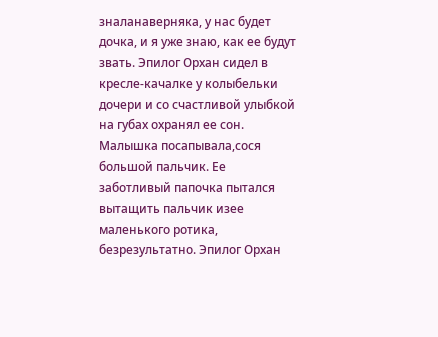зналанаверняка, у нас будет дочка, и я уже знаю, как ее будут звать. Эпилог Орхан сидел в кресле-качалке у колыбельки дочери и со счастливой улыбкой на губах охранял ее сон. Малышка посапывала,сося большой пальчик. Ее заботливый папочка пытался вытащить пальчик изее маленького ротика, безрезультатно. Эпилог Орхан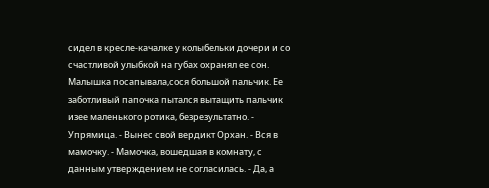сидел в кресле-качалке у колыбельки дочери и со счастливой улыбкой на губах охранял ее сон. Малышка посапывала,сося большой пальчик. Ее заботливый папочка пытался вытащить пальчик изее маленького ротика, безрезультатно. - Упрямица. - Вынес свой вердикт Орхан. - Вся в мамочку. - Мамочка, вошедшая в комнату, с данным утверждением не согласилась. - Да, а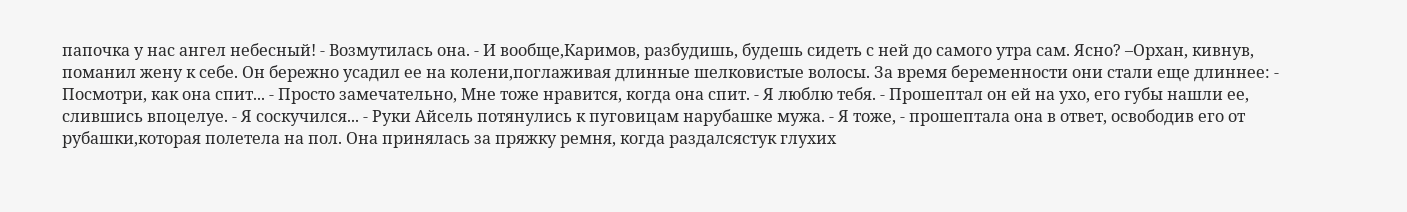папочка у нас ангел небесный! - Возмутилась она. - И вообще,Каримов, разбудишь, будешь сидеть с ней до самого утра сам. Ясно? –Орхан, кивнув, поманил жену к себе. Он бережно усадил ее на колени,поглаживая длинные шелковистые волосы. За время беременности они стали еще длиннее: - Посмотри, как она спит... - Просто замечательно, Мне тоже нравится, когда она спит. - Я люблю тебя. - Прошептал он ей на ухо, его губы нашли ее, слившись впоцелуе. - Я соскучился... - Руки Айсель потянулись к пуговицам нарубашке мужа. - Я тоже, - прошептала она в ответ, освободив его от рубашки,которая полетела на пол. Она принялась за пряжку ремня, когда раздалсястук глухих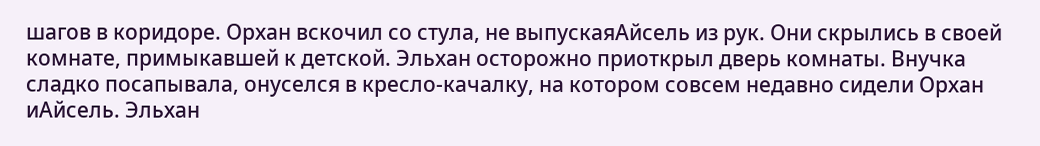шагов в коридоре. Орхан вскочил со стула, не выпускаяАйсель из рук. Они скрылись в своей комнате, примыкавшей к детской. Эльхан осторожно приоткрыл дверь комнаты. Внучка сладко посапывала, онуселся в кресло-качалку, на котором совсем недавно сидели Орхан иАйсель. Эльхан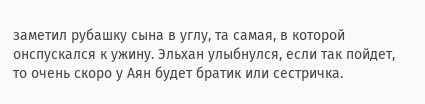заметил рубашку сына в углу, та самая, в которой онспускался к ужину. Эльхан улыбнулся, если так пойдет, то очень скоро у Аян будет братик или сестричка.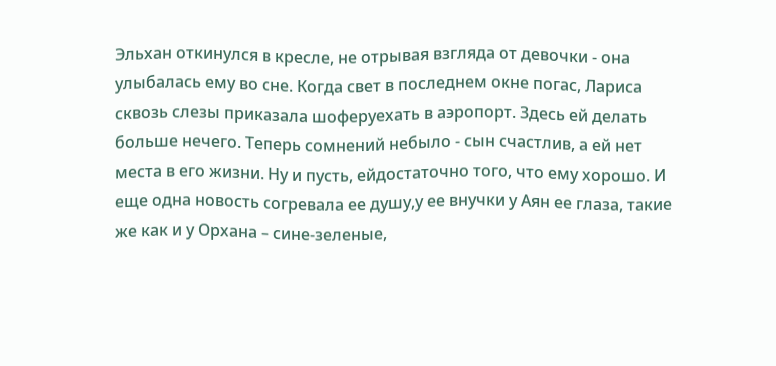Эльхан откинулся в кресле, не отрывая взгляда от девочки - она улыбалась ему во сне. Когда свет в последнем окне погас, Лариса сквозь слезы приказала шоферуехать в аэропорт. Здесь ей делать больше нечего. Теперь сомнений небыло - сын счастлив, а ей нет места в его жизни. Ну и пусть, ейдостаточно того, что ему хорошо. И еще одна новость согревала ее душу,у ее внучки у Аян ее глаза, такие же как и у Орхана – сине-зеленые,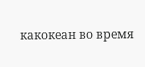какокеан во время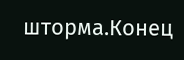шторма.Конец